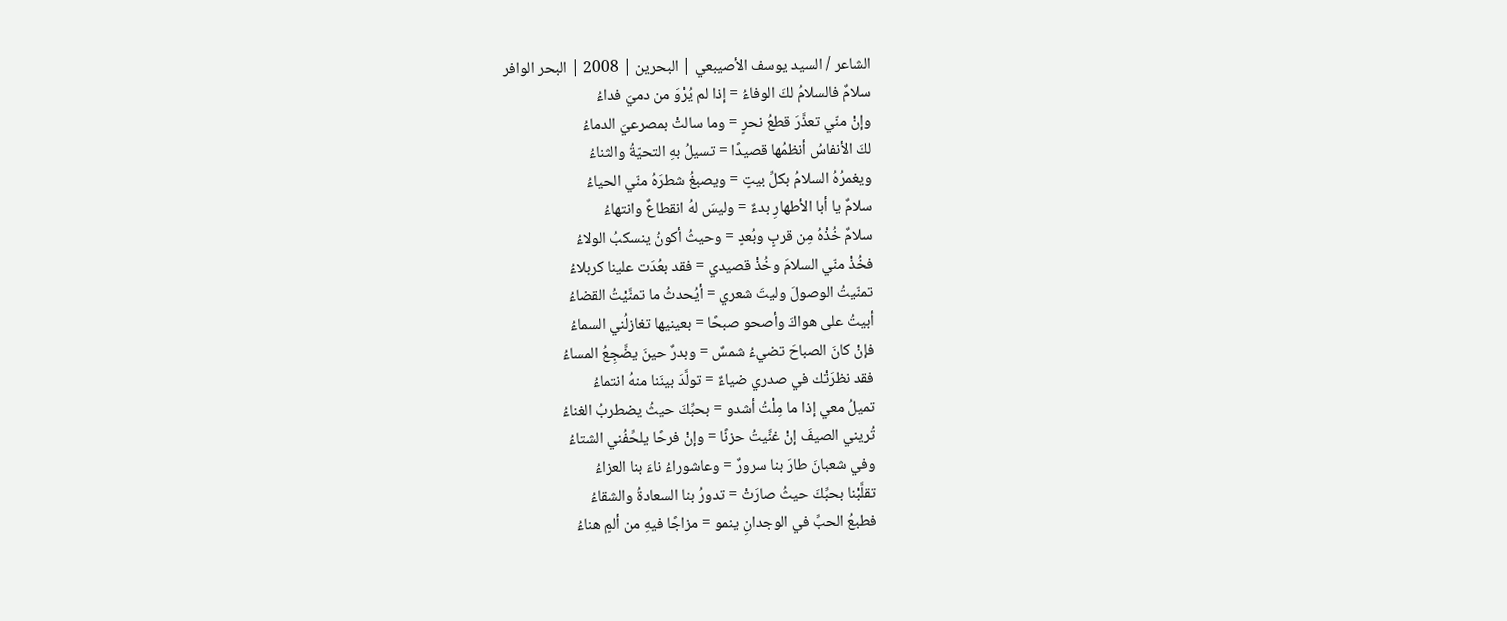الشاعر / السيد يوسف الأصيبعي | البحرين | 2008 | البحر الوافر
سلامٌ فالسلامُ لكَ الوفاءُ = إذا لم يُرْوَ من دميَ فداءُ
وإنْ منّي تعذَّرَ قطعُ نحرٍ = وما سالتْ بمصرعيَ الدماءُ
لكَ الأنفاسُ أنظمُها قصيدًا = تسيلُ بهِ التحيّةُ والثناءُ
ويغمرُهُ السلامُ بكلِّ بيتٍ = ويصبغُ شطرَهُ منّي الحياءُ
سلامٌ يا أبا الأطهارِ بدءٌ = وليسَ لهُ انقطاعٌ وانتهاءُ
سلامٌ خُذْهُ مِن قربٍ وبُعدٍ = وحيثُ أكونُ ينسكبُ الولاءُ
فخُذْ منّي السلامَ وخُذْ قصيدي = فقد بعُدَت علينا كربلاءُ
تمنّيتُ الوصولَ وليتَ شعري = أيُحدثُ ما تمنَّيْتُ القضاءُ
أبيتُ على هواكَ وأصحو صبحًا = بعينيها تغازلُني السماءُ
فإنْ كانَ الصباحَ تضيءُ شمسٌ = وبدرٌ حينَ يضَّجِعُ المساءُ
فقد نظرَتْك في صدري ضياءٌ = تولَّدَ بينَنا منهُ انتماءُ
تميلُ معي إذا ما مِلْتُ أشدو = بحبِّكَ حيثُ يضطربُ الغناءُ
تُريني الصيفَ إنْ غنَّيتُ حزنًا = وإنْ فرحًا يلحِّفُني الشتاءُ
وفي شعبانَ طارَ بنا سرورٌ = وعاشوراءُ ناءَ بنا العزاءُ
تقلَّبْنا بحبِّكَ حيثُ صارَتْ = تدورُ بنا السعادةُ والشقاءُ
فطبعُ الحبِّ في الوجدانِ ينمو = مزاجًا فيهِ من ألمٍ هناءُ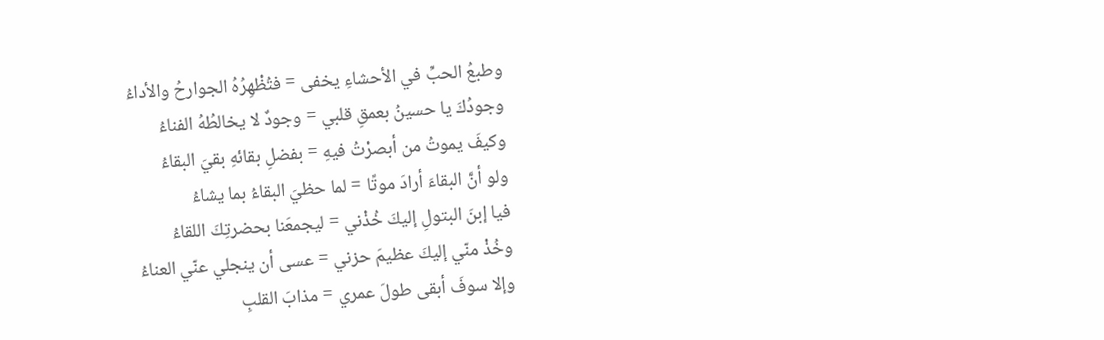وطبعُ الحبِّ في الأحشاءِ يخفى = فتُظْهِرُهُ الجوارحُ والأداءُ
وجودُكَ يا حسينُ بعمقِ قلبي = وجودٌ لا يخالطُهُ الفناءُ
وكيفَ يموتُ من أبصرْتُ فيهِ = بفضلِ بقائهِ بقيَ البقاءُ
ولو أنَّ البقاءَ أرادَ موتًا = لما حظيَ البقاءُ بما يشاءُ
فيا إبنَ البتولِ إليكَ خُذْني = ليجمعَنا بحضرتِكَ اللقاءُ
وخُذْ منّي إليكَ عظيمَ حزني = عسى أن ينجلي عنّي العناءُ
وإلا سوفَ أبقى طولَ عمري = مذابَ القلبِ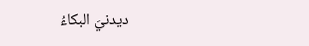ديدنيَ البكاءُ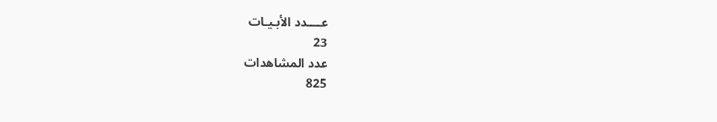عــــدد الأبـيـات
23
عدد المشاهدات
825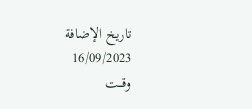تاريخ الإضافة
16/09/2023
وقـــت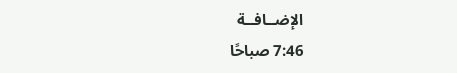الإضــافــة
7:46 صباحًا